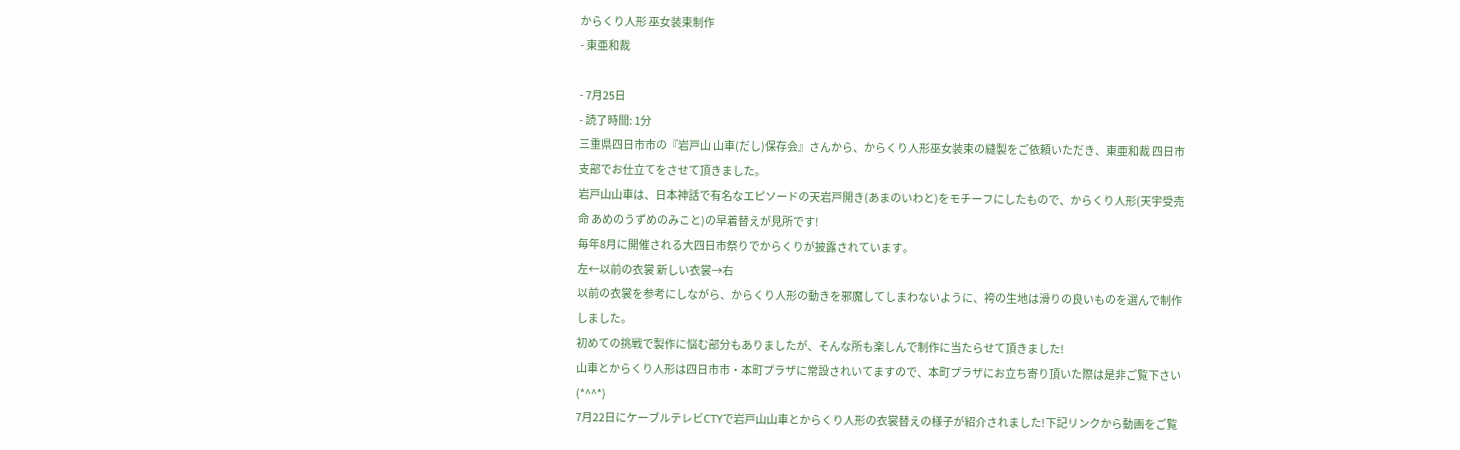からくり人形 巫女装束制作
- 東亜和裁

- 7月25日
- 読了時間: 1分
三重県四日市市の『岩戸山 山車(だし)保存会』さんから、からくり人形巫女装束の縫製をご依頼いただき、東亜和裁 四日市支部でお仕立てをさせて頂きました。
岩戸山山車は、日本神話で有名なエピソードの天岩戸開き(あまのいわと)をモチーフにしたもので、からくり人形(天宇受売命 あめのうずめのみこと)の早着替えが見所です!
毎年8月に開催される大四日市祭りでからくりが披露されています。
左←以前の衣裳 新しい衣裳→右
以前の衣裳を参考にしながら、からくり人形の動きを邪魔してしまわないように、袴の生地は滑りの良いものを選んで制作しました。
初めての挑戦で製作に悩む部分もありましたが、そんな所も楽しんで制作に当たらせて頂きました!
山車とからくり人形は四日市市・本町プラザに常設されいてますので、本町プラザにお立ち寄り頂いた際は是非ご覧下さい (*^^*)
7月22日にケーブルテレビCTYで岩戸山山車とからくり人形の衣裳替えの様子が紹介されました!下記リンクから動画をご覧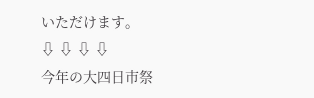いただけます。
⇩ ⇩ ⇩ ⇩
今年の大四日市祭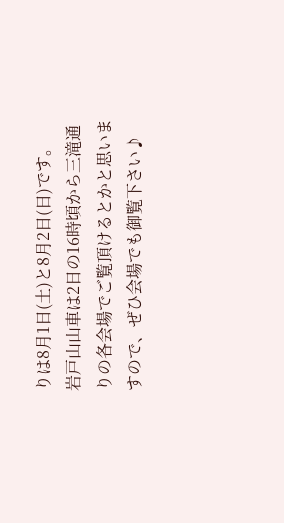りは8月1日(土)と8月2日(日)です。
岩戸山山車は2日の16時頃から三滝通りの各会場でご覧頂けるとかと思いますので、ぜひ会場でも御覧下さい♪